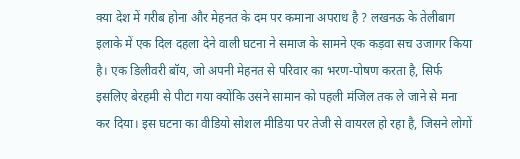क्या देश में गरीब होना और मेहनत के दम पर कमाना अपराध है ? लखनऊ के तेलीबाग इलाके में एक दिल दहला देने वाली घटना ने समाज के सामने एक कड़वा सच उजागर किया है। एक डिलीवरी बॉय, जो अपनी मेहनत से परिवार का भरण-पोषण करता है, सिर्फ इसलिए बेरहमी से पीटा गया क्योंकि उसने सामान को पहली मंजिल तक ले जाने से मना कर दिया। इस घटना का वीडियो सोशल मीडिया पर तेजी से वायरल हो रहा है, जिसने लोगों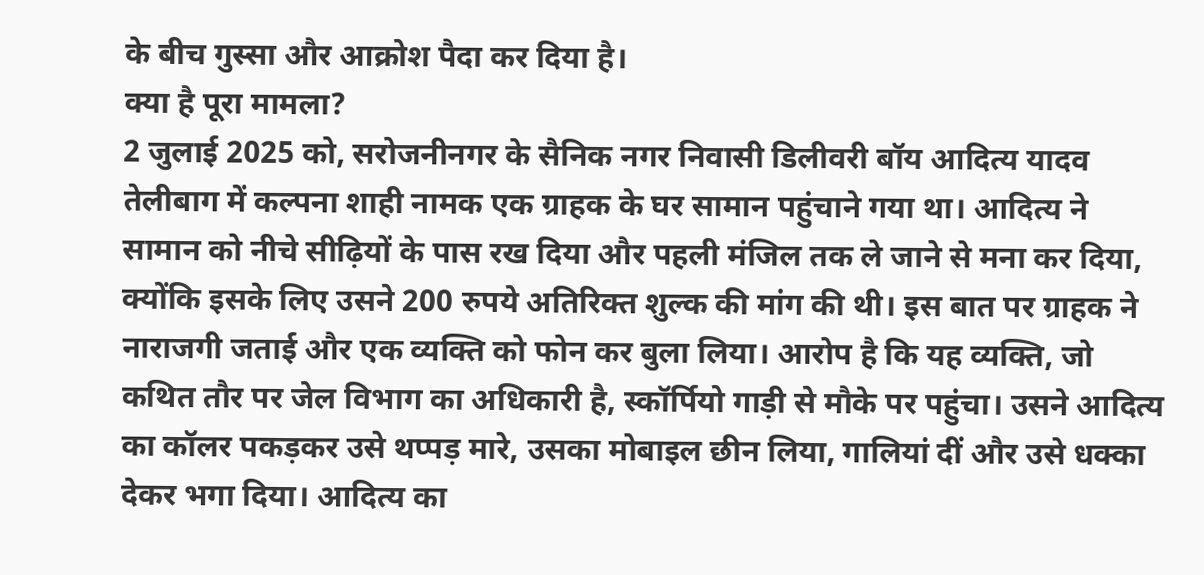के बीच गुस्सा और आक्रोश पैदा कर दिया है।
क्या है पूरा मामला?
2 जुलाई 2025 को, सरोजनीनगर के सैनिक नगर निवासी डिलीवरी बॉय आदित्य यादव तेलीबाग में कल्पना शाही नामक एक ग्राहक के घर सामान पहुंचाने गया था। आदित्य ने सामान को नीचे सीढ़ियों के पास रख दिया और पहली मंजिल तक ले जाने से मना कर दिया, क्योंकि इसके लिए उसने 200 रुपये अतिरिक्त शुल्क की मांग की थी। इस बात पर ग्राहक ने नाराजगी जताई और एक व्यक्ति को फोन कर बुला लिया। आरोप है कि यह व्यक्ति, जो कथित तौर पर जेल विभाग का अधिकारी है, स्कॉर्पियो गाड़ी से मौके पर पहुंचा। उसने आदित्य का कॉलर पकड़कर उसे थप्पड़ मारे, उसका मोबाइल छीन लिया, गालियां दीं और उसे धक्का देकर भगा दिया। आदित्य का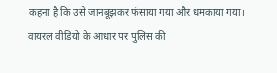कहना है कि उसे जानबूझकर फंसाया गया और धमकाया गया।
वायरल वीडियो के आधार पर पुलिस की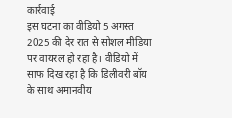कार्रवाई
इस घटना का वीडियो 5 अगस्त 2025 की देर रात से सोशल मीडिया पर वायरल हो रहा है। वीडियो में साफ दिख रहा है कि डिलीवरी बॉय के साथ अमानवीय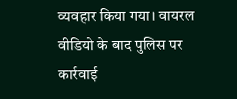व्यवहार किया गया। वायरल वीडियो के बाद पुलिस पर कार्रवाई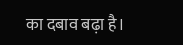का दबाव बढ़ा है।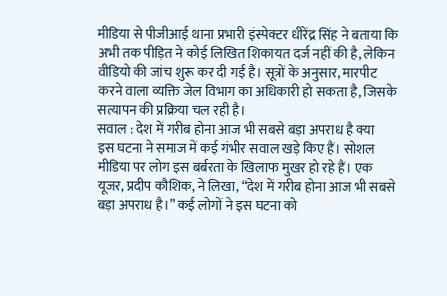मीडिया से पीजीआई थाना प्रभारी इंस्पेक्टर धीरेंद्र सिंह ने बताया कि अभी तक पीड़ित ने कोई लिखित शिकायत दर्ज नहीं की है, लेकिन वीडियो की जांच शुरू कर दी गई है। सूत्रों के अनुसार, मारपीट करने वाला व्यक्ति जेल विभाग का अधिकारी हो सकता है, जिसके सत्यापन की प्रक्रिया चल रही है।
सवाल : देश में गरीब होना आज भी सबसे बड़ा अपराध है क्या
इस घटना ने समाज में कई गंभीर सवाल खड़े किए हैं। सोशल मीडिया पर लोग इस बर्बरता के खिलाफ मुखर हो रहे हैं। एक यूजर, प्रदीप कौशिक, ने लिखा, “देश में गरीब होना आज भी सबसे बड़ा अपराध है।” कई लोगों ने इस घटना को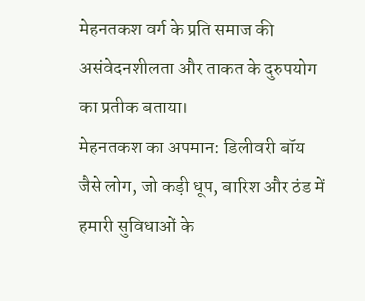मेहनतकश वर्ग के प्रति समाज की असंवेदनशीलता और ताकत के दुरुपयोग का प्रतीक बताया।
मेहनतकश का अपमान: डिलीवरी बॉय जैसे लोग, जो कड़ी धूप, बारिश और ठंड में हमारी सुविधाओं के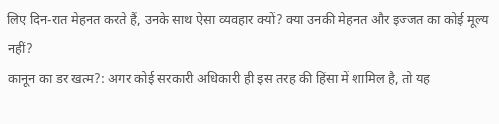लिए दिन-रात मेहनत करते हैं, उनके साथ ऐसा व्यवहार क्यों? क्या उनकी मेहनत और इज्जत का कोई मूल्य नहीं?
कानून का डर खत्म?: अगर कोई सरकारी अधिकारी ही इस तरह की हिंसा में शामिल है, तो यह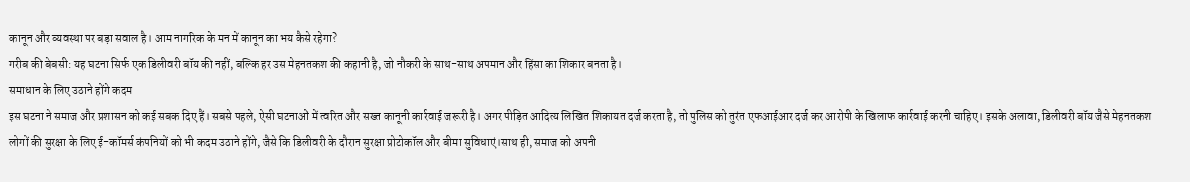कानून और व्यवस्था पर बड़ा सवाल है। आम नागरिक के मन में कानून का भय कैसे रहेगा?
गरीब की बेबसी: यह घटना सिर्फ एक डिलीवरी बॉय की नहीं, बल्कि हर उस मेहनतकश की कहानी है, जो नौकरी के साथ-साथ अपमान और हिंसा का शिकार बनता है।
समाधान के लिए उठाने होंगे कदम
इस घटना ने समाज और प्रशासन को कई सबक दिए हैं। सबसे पहले, ऐसी घटनाओं में त्वरित और सख्त कानूनी कार्रवाई जरूरी है। अगर पीड़ित आदित्य लिखित शिकायत दर्ज करता है, तो पुलिस को तुरंत एफआईआर दर्ज कर आरोपी के खिलाफ कार्रवाई करनी चाहिए। इसके अलावा, डिलीवरी बॉय जैसे मेहनतकश लोगों की सुरक्षा के लिए ई-कॉमर्स कंपनियों को भी कदम उठाने होंगे, जैसे कि डिलीवरी के दौरान सुरक्षा प्रोटोकॉल और बीमा सुविधाएं।साथ ही, समाज को अपनी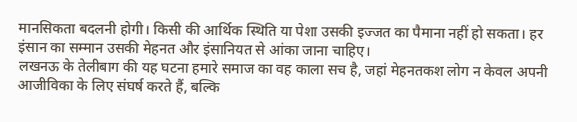मानसिकता बदलनी होगी। किसी की आर्थिक स्थिति या पेशा उसकी इज्जत का पैमाना नहीं हो सकता। हर इंसान का सम्मान उसकी मेहनत और इंसानियत से आंका जाना चाहिए।
लखनऊ के तेलीबाग की यह घटना हमारे समाज का वह काला सच है, जहां मेहनतकश लोग न केवल अपनी आजीविका के लिए संघर्ष करते हैं, बल्कि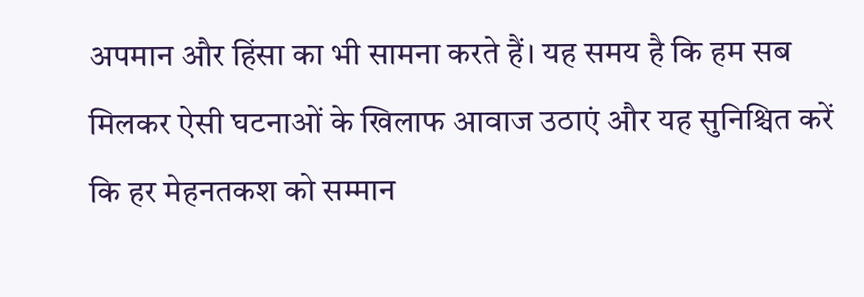अपमान और हिंसा का भी सामना करते हैं। यह समय है कि हम सब मिलकर ऐसी घटनाओं के खिलाफ आवाज उठाएं और यह सुनिश्चित करें कि हर मेहनतकश को सम्मान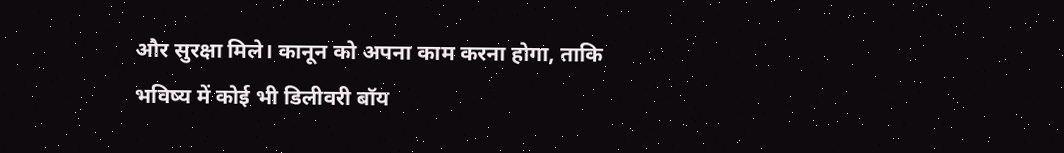और सुरक्षा मिले। कानून को अपना काम करना होगा, ताकि भविष्य में कोई भी डिलीवरी बॉय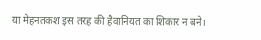या मेहनतकश इस तरह की हैवानियत का शिकार न बने।